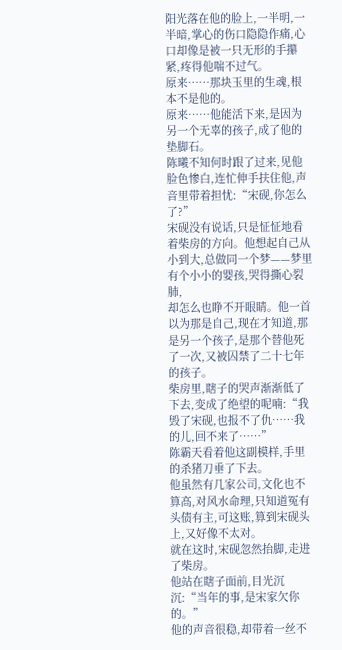阳光落在他的脸上,一半明,一半暗,掌心的伤口隐隐作痛,心口却像是被一只无形的手攥紧,疼得他喘不过气。
原来……那块玉里的生魂,根本不是他的。
原来……他能活下来,是因为另一个无辜的孩子,成了他的垫脚石。
陈曦不知何时跟了过来,见他脸色惨白,连忙伸手扶住他,声音里带着担忧:“宋砚,你怎么了?”
宋砚没有说话,只是怔怔地看着柴房的方向。他想起自己从小到大,总做同一个梦——梦里有个小小的婴孩,哭得撕心裂肺,
却怎么也睁不开眼睛。他一首以为那是自己,现在才知道,那是另一个孩子,是那个替他死了一次,又被囚禁了二十七年的孩子。
柴房里,瞎子的哭声渐渐低了下去,变成了绝望的呢喃:“我毁了宋砚,也报不了仇……我的儿,回不来了……”
陈霸天看着他这副模样,手里的杀猪刀垂了下去。
他虽然有几家公司,文化也不算高,对风水命理,只知道冤有头债有主,可这账,算到宋砚头上,又好像不太对。
就在这时,宋砚忽然抬脚,走进了柴房。
他站在瞎子面前,目光沉沉:“当年的事,是宋家欠你的。”
他的声音很稳,却带着一丝不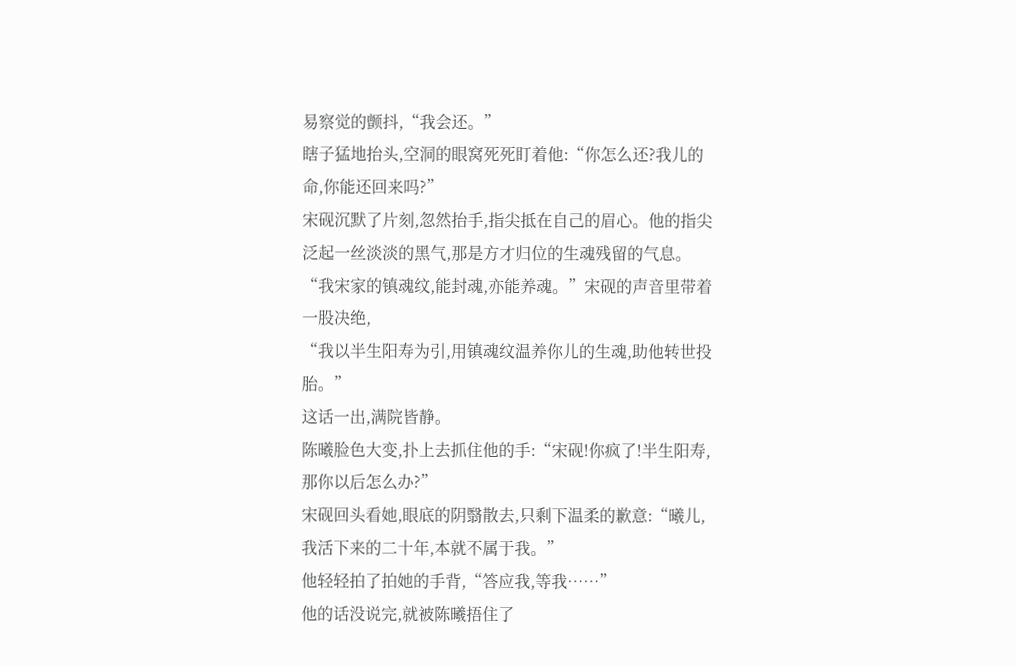易察觉的颤抖,“我会还。”
瞎子猛地抬头,空洞的眼窝死死盯着他:“你怎么还?我儿的命,你能还回来吗?”
宋砚沉默了片刻,忽然抬手,指尖抵在自己的眉心。他的指尖泛起一丝淡淡的黑气,那是方才归位的生魂残留的气息。
“我宋家的镇魂纹,能封魂,亦能养魂。”宋砚的声音里带着一股决绝,
“我以半生阳寿为引,用镇魂纹温养你儿的生魂,助他转世投胎。”
这话一出,满院皆静。
陈曦脸色大变,扑上去抓住他的手:“宋砚!你疯了!半生阳寿,那你以后怎么办?”
宋砚回头看她,眼底的阴翳散去,只剩下温柔的歉意:“曦儿,我活下来的二十年,本就不属于我。”
他轻轻拍了拍她的手背,“答应我,等我……”
他的话没说完,就被陈曦捂住了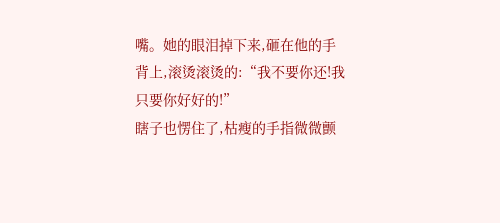嘴。她的眼泪掉下来,砸在他的手背上,滚烫滚烫的:“我不要你还!我只要你好好的!”
瞎子也愣住了,枯瘦的手指微微颤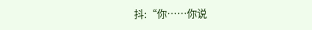抖:“你……你说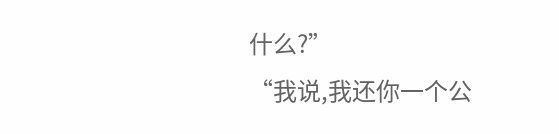什么?”
“我说,我还你一个公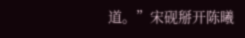道。”宋砚掰开陈曦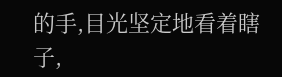的手,目光坚定地看着瞎子,